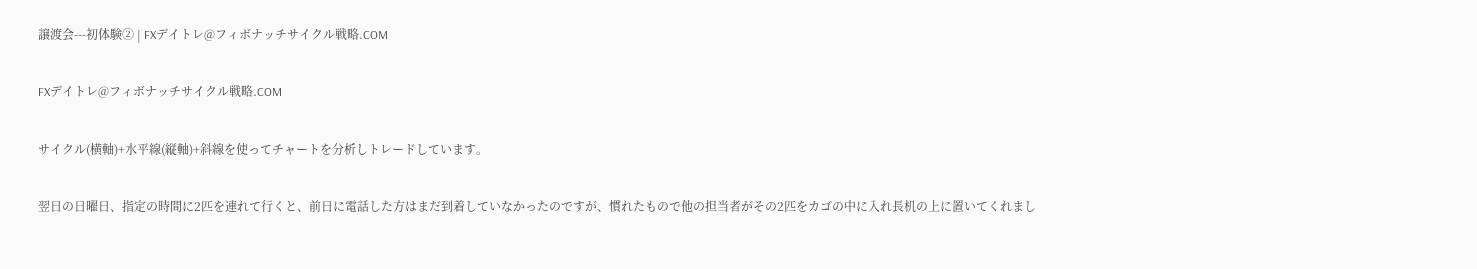譲渡会---初体験② | FXデイトレ@フィボナッチサイクル戦略.COM

FXデイトレ@フィボナッチサイクル戦略.COM

サイクル(横軸)+水平線(縦軸)+斜線を使ってチャートを分析しトレードしています。

翌日の日曜日、指定の時間に2匹を連れて行くと、前日に電話した方はまだ到着していなかったのですが、慣れたもので他の担当者がその2匹をカゴの中に入れ長机の上に置いてくれまし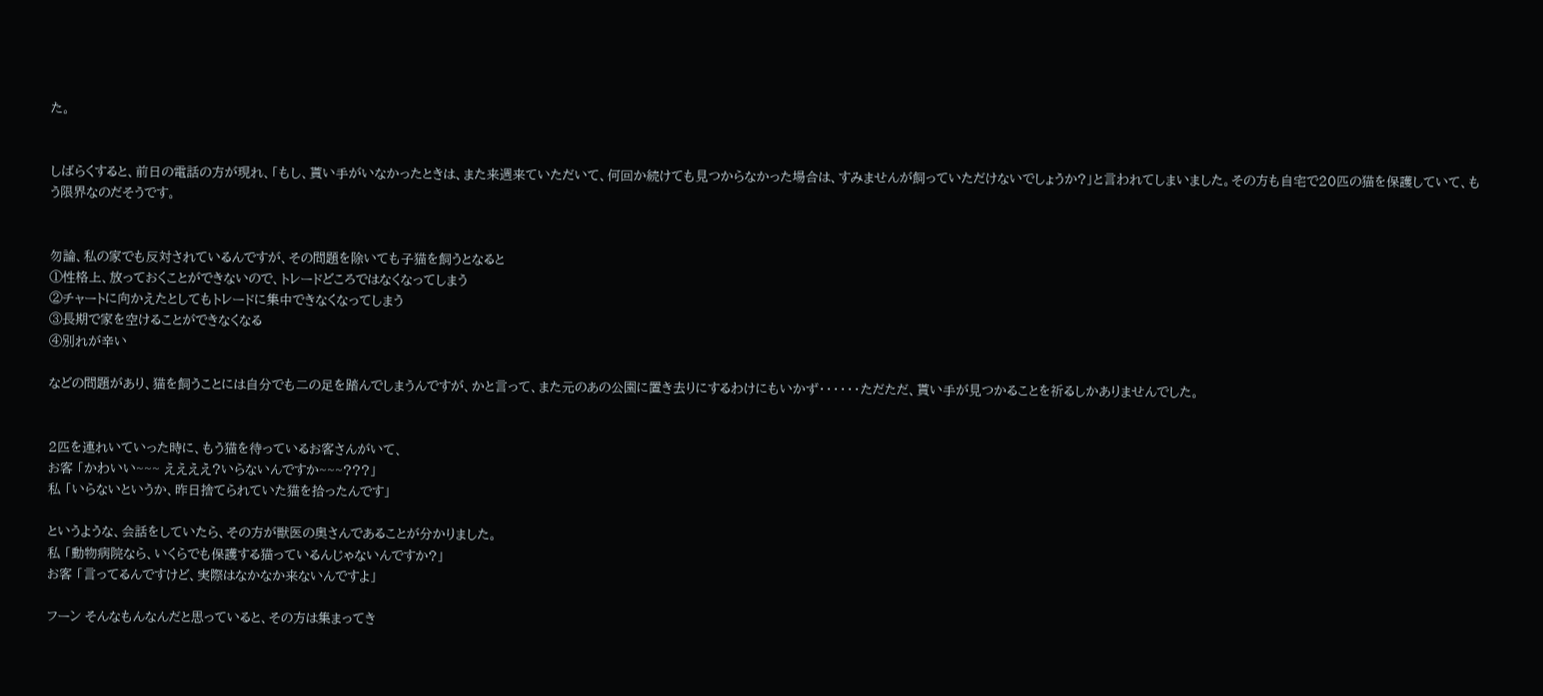た。


しばらくすると、前日の電話の方が現れ、「もし、貰い手がいなかったときは、また来週来ていただいて、何回か続けても見つからなかった場合は、すみませんが飼っていただけないでしょうか?」と言われてしまいました。その方も自宅で20匹の猫を保護していて、もう限界なのだそうです。


勿論、私の家でも反対されているんですが、その問題を除いても子猫を飼うとなると
①性格上、放っておくことができないので、トレードどころではなくなってしまう
②チャートに向かえたとしてもトレードに集中できなくなってしまう
③長期で家を空けることができなくなる
④別れが辛い

などの問題があり、猫を飼うことには自分でも二の足を踏んでしまうんですが、かと言って、また元のあの公園に置き去りにするわけにもいかず・・・・・・ただただ、貰い手が見つかることを祈るしかありませんでした。


2匹を連れいていった時に、もう猫を待っているお客さんがいて、
お客 「かわいい~~~ ええええ?いらないんですか~~~???」
私 「いらないというか、昨日捨てられていた猫を拾ったんです」

というような、会話をしていたら、その方が獣医の奥さんであることが分かりました。
私 「動物病院なら、いくらでも保護する猫っているんじゃないんですか?」
お客 「言ってるんですけど、実際はなかなか来ないんですよ」

フーン そんなもんなんだと思っていると、その方は集まってき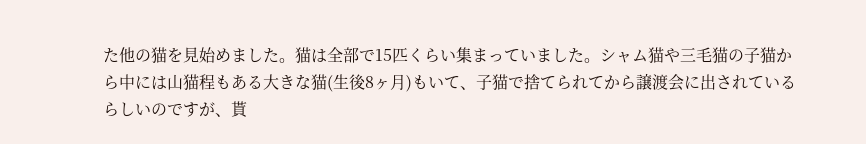た他の猫を見始めました。猫は全部で15匹くらい集まっていました。シャム猫や三毛猫の子猫から中には山猫程もある大きな猫(生後8ヶ月)もいて、子猫で捨てられてから譲渡会に出されているらしいのですが、貰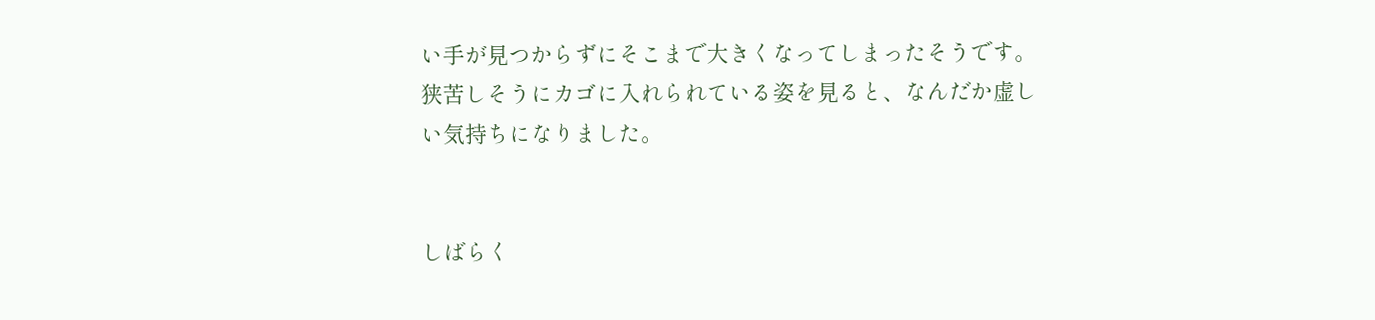い手が見つからずにそこまで大きくなってしまったそうです。狭苦しそうにカゴに入れられている姿を見ると、なんだか虚しい気持ちになりました。


しばらく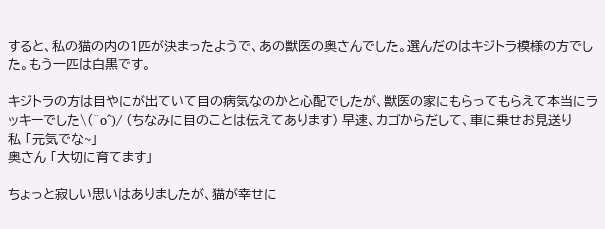すると、私の猫の内の1匹が決まったようで、あの獣医の奥さんでした。選んだのはキジトラ模様の方でした。もう一匹は白黒です。

キジトラの方は目やにが出ていて目の病気なのかと心配でしたが、獣医の家にもらってもらえて本当にラッキーでした\(^o^)/ (ちなみに目のことは伝えてあります) 早速、カゴからだして、車に乗せお見送り
私 「元気でな~」
奥さん 「大切に育てます」

ちょっと寂しい思いはありましたが、猫が幸せに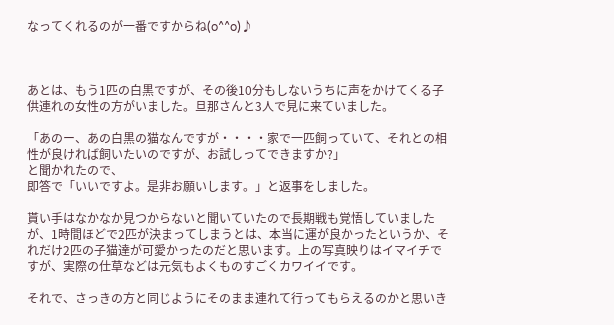なってくれるのが一番ですからね(o^^o)♪



あとは、もう1匹の白黒ですが、その後10分もしないうちに声をかけてくる子供連れの女性の方がいました。旦那さんと3人で見に来ていました。

「あのー、あの白黒の猫なんですが・・・・家で一匹飼っていて、それとの相性が良ければ飼いたいのですが、お試しってできますか?」
と聞かれたので、
即答で「いいですよ。是非お願いします。」と返事をしました。

貰い手はなかなか見つからないと聞いていたので長期戦も覚悟していましたが、1時間ほどで2匹が決まってしまうとは、本当に運が良かったというか、それだけ2匹の子猫達が可愛かったのだと思います。上の写真映りはイマイチですが、実際の仕草などは元気もよくものすごくカワイイです。

それで、さっきの方と同じようにそのまま連れて行ってもらえるのかと思いき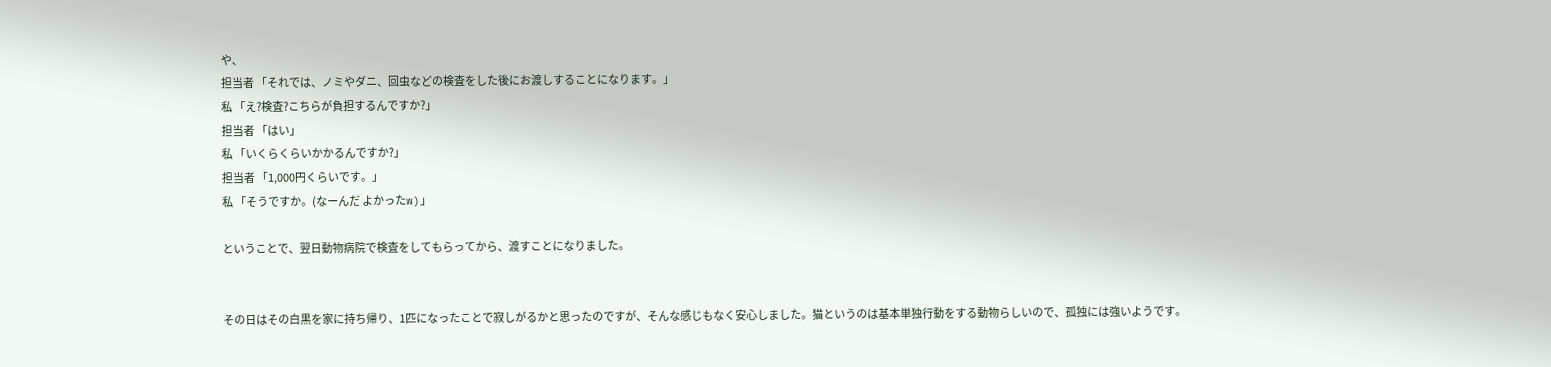や、
担当者 「それでは、ノミやダニ、回虫などの検査をした後にお渡しすることになります。」
私 「え?検査?こちらが負担するんですか?」
担当者 「はい」
私 「いくらくらいかかるんですか?」
担当者 「1,000円くらいです。」
私 「そうですか。(なーんだ よかったw)」

ということで、翌日動物病院で検査をしてもらってから、渡すことになりました。


その日はその白黒を家に持ち帰り、1匹になったことで寂しがるかと思ったのですが、そんな感じもなく安心しました。猫というのは基本単独行動をする動物らしいので、孤独には強いようです。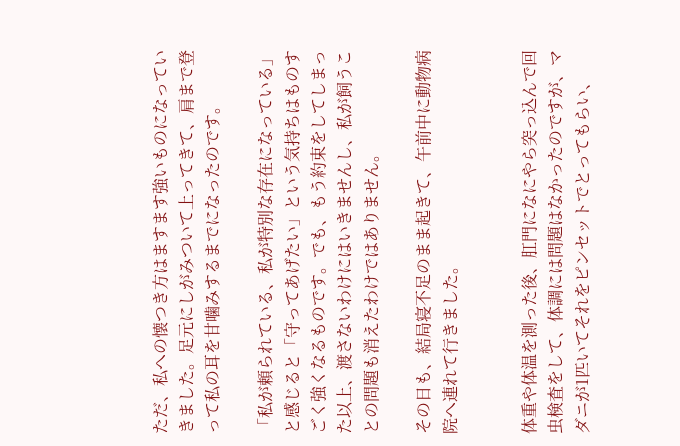ただ、私への懐つき方はますます強いものになっていきました。足元にしがみついて上ってきて、肩まで登って私の耳を甘噛みするまでになったのです。

「私が頼られている、私が特別な存在になっている」と感じると「守ってあげたい」という気持ちはものすごく強くなるものです。でも、もう約束をしてしまった以上、渡さないわけにはいきませんし、私が飼うことの問題も消えたわけではありません。

その日も、結局寝不足のまま起きて、午前中に動物病院へ連れて行きました。


体重や体温を測った後、肛門になにやら突っ込んで回虫検査をして、体調には問題はなかったのですが、マダニが1匹いてそれをピンセットでとってもらい、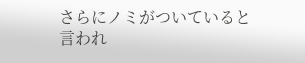さらにノミがついていると言われ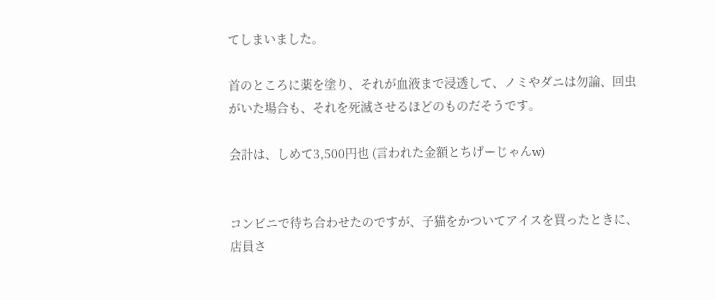てしまいました。

首のところに薬を塗り、それが血液まで浸透して、ノミやダニは勿論、回虫がいた場合も、それを死滅させるほどのものだそうです。

会計は、しめて3,500円也 (言われた金額とちげーじゃんw)


コンビニで待ち合わせたのですが、子猫をかついてアイスを買ったときに、店員さ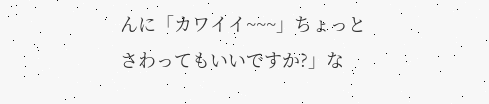んに「カワイイ~~~」ちょっとさわってもいいですか?」な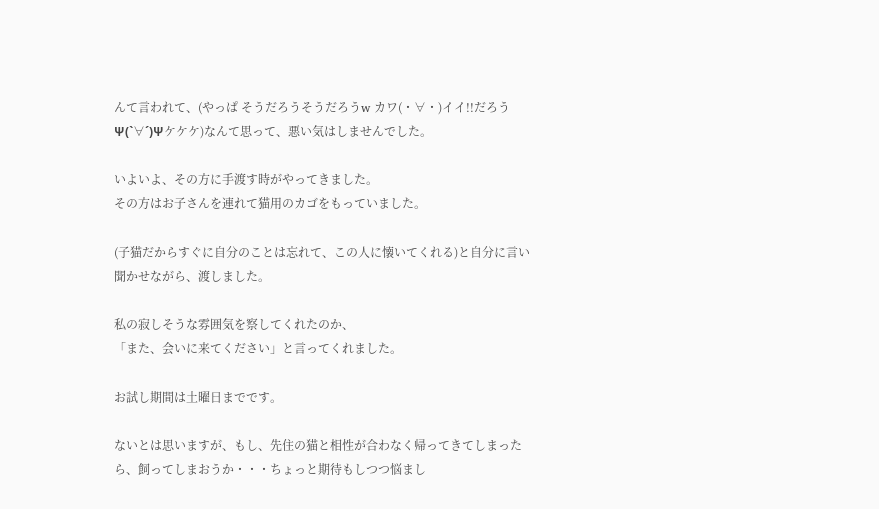んて言われて、(やっぱ そうだろうそうだろうw カワ(・∀・)イイ!!だろう Ψ(`∀´)Ψケケケ)なんて思って、悪い気はしませんでした。

いよいよ、その方に手渡す時がやってきました。
その方はお子さんを連れて猫用のカゴをもっていました。

(子猫だからすぐに自分のことは忘れて、この人に懐いてくれる)と自分に言い聞かせながら、渡しました。

私の寂しそうな雰囲気を察してくれたのか、
「また、会いに来てください」と言ってくれました。

お試し期間は土曜日までです。

ないとは思いますが、もし、先住の猫と相性が合わなく帰ってきてしまったら、飼ってしまおうか・・・ちょっと期待もしつつ悩まし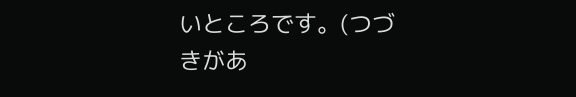いところです。(つづきがあ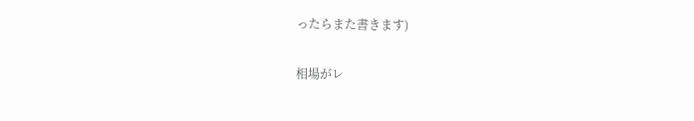ったらまた書きます)

相場がレ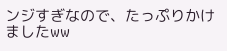ンジすぎなので、たっぷりかけましたww